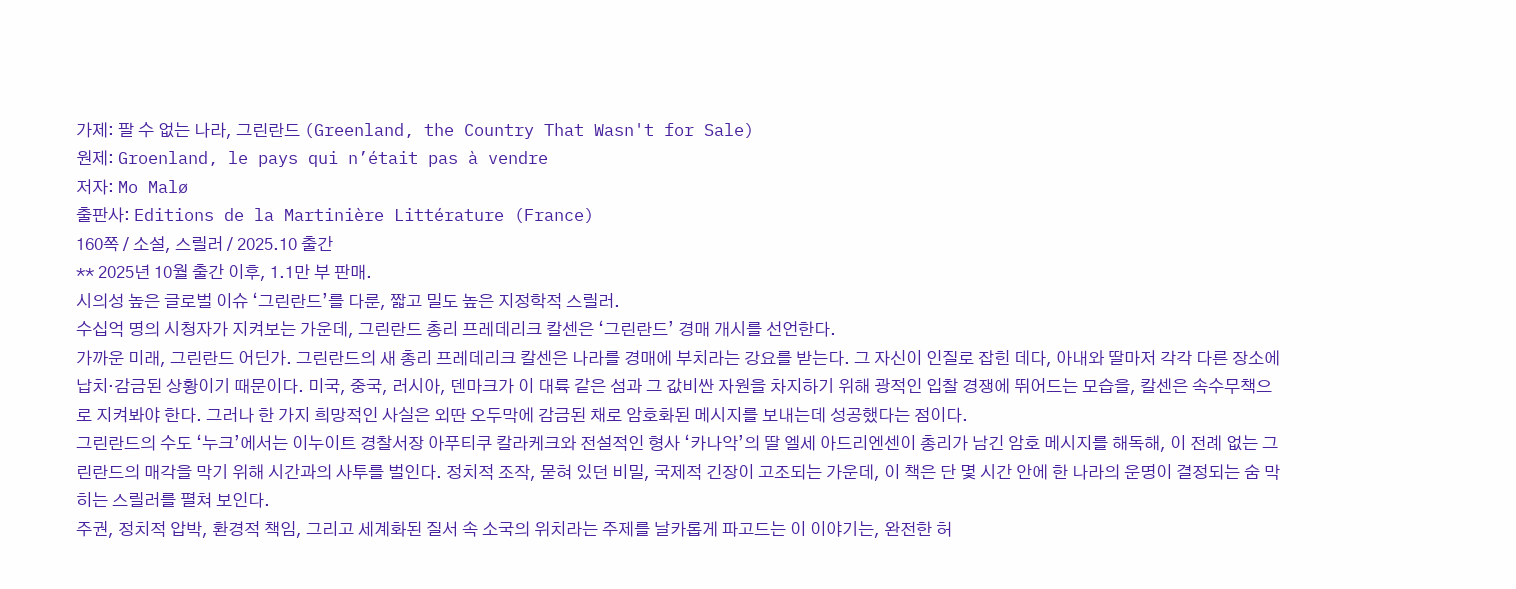가제: 팔 수 없는 나라, 그린란드 (Greenland, the Country That Wasn't for Sale)
원제: Groenland, le pays qui n’était pas à vendre
저자: Mo Malø
출판사: Editions de la Martinière Littérature (France)
160쪽 / 소설, 스릴러 / 2025.10 출간
** 2025년 10월 출간 이후, 1.1만 부 판매.
시의성 높은 글로벌 이슈 ‘그린란드’를 다룬, 짧고 밀도 높은 지정학적 스릴러.
수십억 명의 시청자가 지켜보는 가운데, 그린란드 총리 프레데리크 칼센은 ‘그린란드’ 경매 개시를 선언한다.
가까운 미래, 그린란드 어딘가. 그린란드의 새 총리 프레데리크 칼센은 나라를 경매에 부치라는 강요를 받는다. 그 자신이 인질로 잡힌 데다, 아내와 딸마저 각각 다른 장소에 납치·감금된 상황이기 때문이다. 미국, 중국, 러시아, 덴마크가 이 대륙 같은 섬과 그 값비싼 자원을 차지하기 위해 광적인 입찰 경쟁에 뛰어드는 모습을, 칼센은 속수무책으로 지켜봐야 한다. 그러나 한 가지 희망적인 사실은 외딴 오두막에 감금된 채로 암호화된 메시지를 보내는데 성공했다는 점이다.
그린란드의 수도 ‘누크’에서는 이누이트 경찰서장 아푸티쿠 칼라케크와 전설적인 형사 ‘카나악’의 딸 엘세 아드리엔센이 총리가 남긴 암호 메시지를 해독해, 이 전례 없는 그린란드의 매각을 막기 위해 시간과의 사투를 벌인다. 정치적 조작, 묻혀 있던 비밀, 국제적 긴장이 고조되는 가운데, 이 책은 단 몇 시간 안에 한 나라의 운명이 결정되는 숨 막히는 스릴러를 펼쳐 보인다.
주권, 정치적 압박, 환경적 책임, 그리고 세계화된 질서 속 소국의 위치라는 주제를 날카롭게 파고드는 이 이야기는, 완전한 허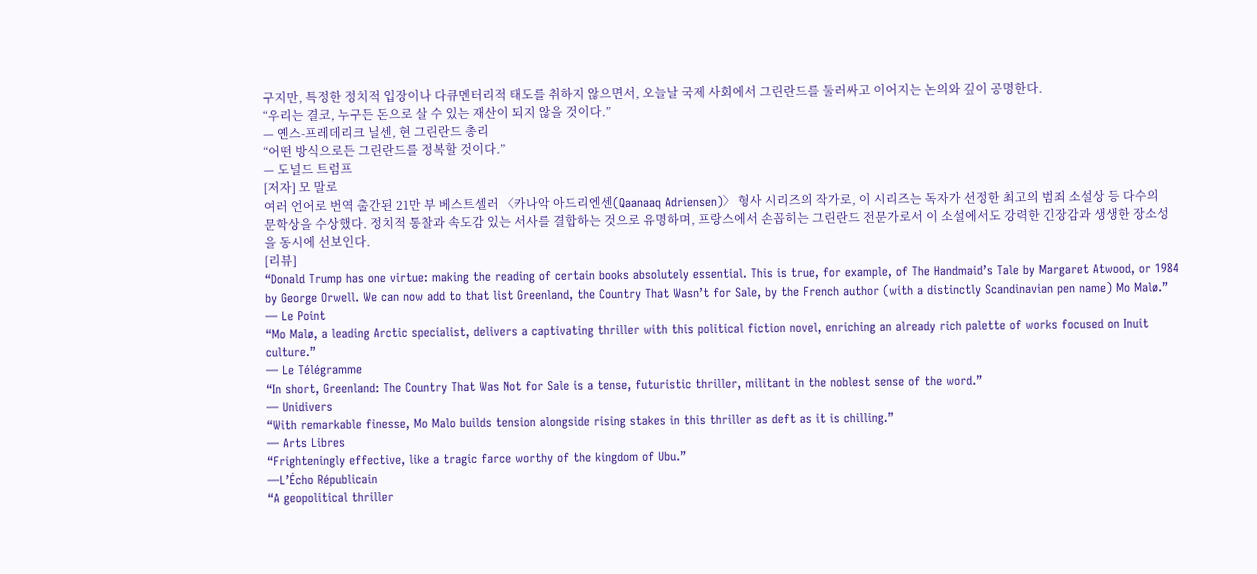구지만, 특정한 정치적 입장이나 다큐멘터리적 태도를 취하지 않으면서, 오늘날 국제 사회에서 그린란드를 둘러싸고 이어지는 논의와 깊이 공명한다.
“우리는 결코, 누구든 돈으로 살 수 있는 재산이 되지 않을 것이다.”
— 옌스-프레데리크 닐센, 현 그린란드 총리
“어떤 방식으로든 그린란드를 정복할 것이다.”
— 도널드 트럼프
[저자] 모 말로
여러 언어로 번역 출간된 21만 부 베스트셀러 〈카나악 아드리엔센(Qaanaaq Adriensen)〉 형사 시리즈의 작가로, 이 시리즈는 독자가 선정한 최고의 범죄 소설상 등 다수의 문학상을 수상했다. 정치적 통찰과 속도감 있는 서사를 결합하는 것으로 유명하며, 프랑스에서 손꼽히는 그린란드 전문가로서 이 소설에서도 강력한 긴장감과 생생한 장소성을 동시에 선보인다.
[리뷰]
“Donald Trump has one virtue: making the reading of certain books absolutely essential. This is true, for example, of The Handmaid’s Tale by Margaret Atwood, or 1984 by George Orwell. We can now add to that list Greenland, the Country That Wasn’t for Sale, by the French author (with a distinctly Scandinavian pen name) Mo Malø.”
— Le Point
“Mo Malø, a leading Arctic specialist, delivers a captivating thriller with this political fiction novel, enriching an already rich palette of works focused on Inuit culture.”
— Le Télégramme
“In short, Greenland: The Country That Was Not for Sale is a tense, futuristic thriller, militant in the noblest sense of the word.”
— Unidivers
“With remarkable finesse, Mo Malo builds tension alongside rising stakes in this thriller as deft as it is chilling.”
— Arts Libres
“Frighteningly effective, like a tragic farce worthy of the kingdom of Ubu.”
—L’Écho Républicain
“A geopolitical thriller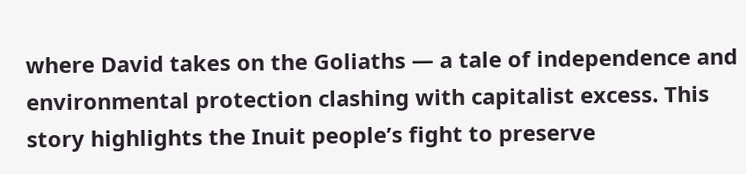where David takes on the Goliaths — a tale of independence and environmental protection clashing with capitalist excess. This story highlights the Inuit people’s fight to preserve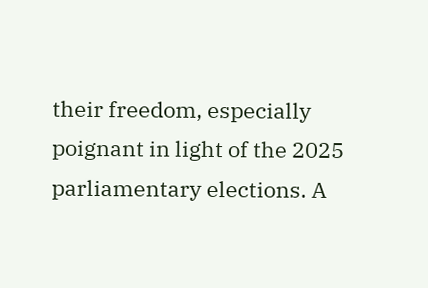their freedom, especially poignant in light of the 2025 parliamentary elections. A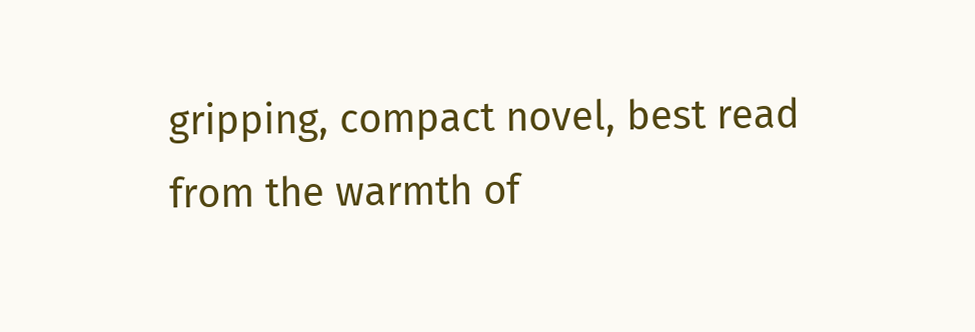gripping, compact novel, best read from the warmth of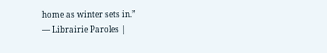home as winter sets in.”
— Librairie Paroles |